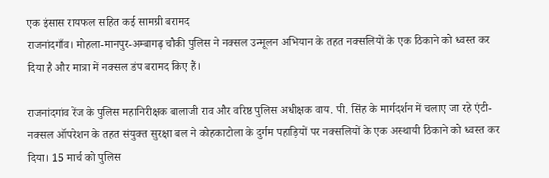एक इंसास रायफल सहित कई सामग्री बरामद
राजनांदगाँव। मोहला-मानपुर-अम्बागढ़ चौकी पुलिस ने नक्सल उन्मूलन अभियान के तहत नक्सलियों के एक ठिकाने को ध्वस्त कर दिया है और मात्रा में नक्सल डंप बरामद किए हैं।

राजनांदगांव रेंज के पुलिस महानिरीक्षक बालाजी राव और वरिष्ठ पुलिस अधीक्षक वाय. पी. सिंह के मार्गदर्शन में चलाए जा रहे एंटी-नक्सल ऑपरेशन के तहत संयुक्त सुरक्षा बल ने कोहकाटोला के दुर्गम पहाड़ियों पर नक्सलियों के एक अस्थायी ठिकाने को ध्वस्त कर दिया। 15 मार्च को पुलिस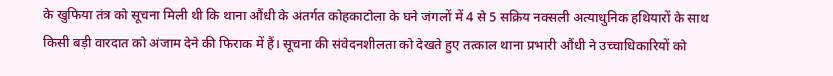के खुफिया तंत्र को सूचना मिली थी कि थाना औंधी के अंतर्गत कोहकाटोला के घने जंगलों में 4 से 5 सक्रिय नक्सली अत्याधुनिक हथियारों के साथ किसी बड़ी वारदात को अंजाम देने की फिराक में हैं। सूचना की संवेदनशीलता को देखते हुए तत्काल थाना प्रभारी औंधी ने उच्चाधिकारियों को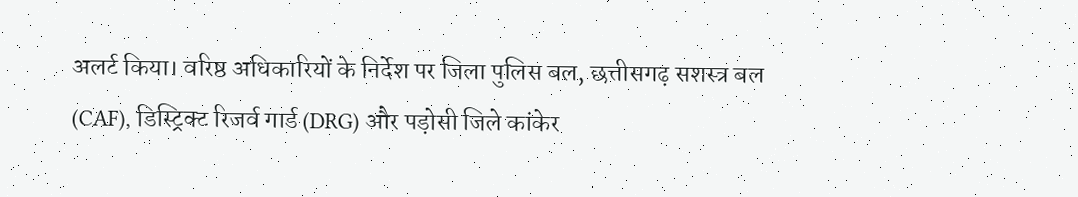अलर्ट किया। वरिष्ठ अधिकारियों के निर्देश पर जिला पुलिस बल, छत्तीसगढ़ सशस्त्र बल (CAF), डिस्ट्रिक्ट रिजर्व गार्ड (DRG) और पड़ोसी जिले कांकेर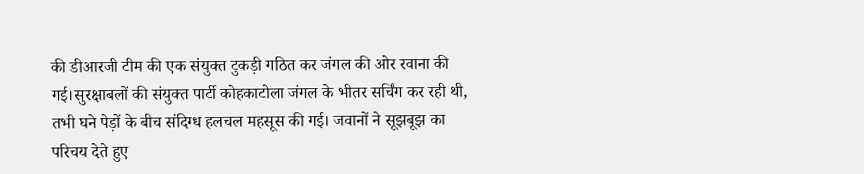की डीआरजी टीम की एक संयुक्त टुकड़ी गठित कर जंगल की ओर रवाना की गई।सुरक्षाबलों की संयुक्त पार्टी कोहकाटोला जंगल के भीतर सर्चिंग कर रही थी, तभी घने पेड़ों के बीच संदिग्ध हलचल महसूस की गई। जवानों ने सूझबूझ का परिचय देते हुए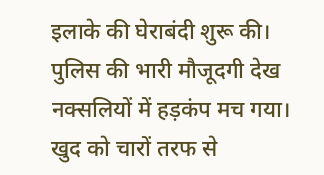इलाके की घेराबंदी शुरू की। पुलिस की भारी मौजूदगी देख नक्सलियों में हड़कंप मच गया। खुद को चारों तरफ से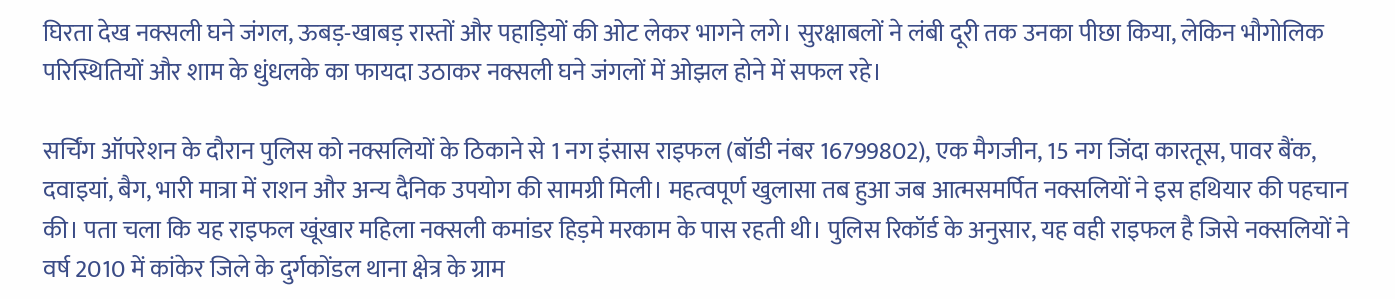घिरता देख नक्सली घने जंगल, ऊबड़-खाबड़ रास्तों और पहाड़ियों की ओट लेकर भागने लगे। सुरक्षाबलों ने लंबी दूरी तक उनका पीछा किया, लेकिन भौगोलिक परिस्थितियों और शाम के धुंधलके का फायदा उठाकर नक्सली घने जंगलों में ओझल होने में सफल रहे।

सर्चिंग ऑपरेशन के दौरान पुलिस को नक्सलियों के ठिकाने से 1 नग इंसास राइफल (बॉडी नंबर 16799802), एक मैगजीन, 15 नग जिंदा कारतूस, पावर बैंक, दवाइयां, बैग, भारी मात्रा में राशन और अन्य दैनिक उपयोग की सामग्री मिली। महत्वपूर्ण खुलासा तब हुआ जब आत्मसमर्पित नक्सलियों ने इस हथियार की पहचान की। पता चला कि यह राइफल खूंखार महिला नक्सली कमांडर हिड़मे मरकाम के पास रहती थी। पुलिस रिकॉर्ड के अनुसार, यह वही राइफल है जिसे नक्सलियों ने वर्ष 2010 में कांकेर जिले के दुर्गकोंडल थाना क्षेत्र के ग्राम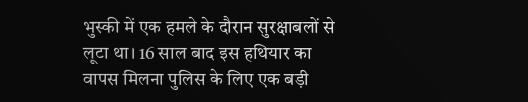भुस्की में एक हमले के दौरान सुरक्षाबलों से लूटा था। 16 साल बाद इस हथियार का वापस मिलना पुलिस के लिए एक बड़ी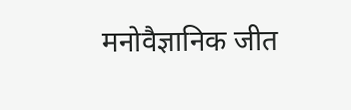मनोवैज्ञानिक जीत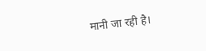मानी जा रही है।